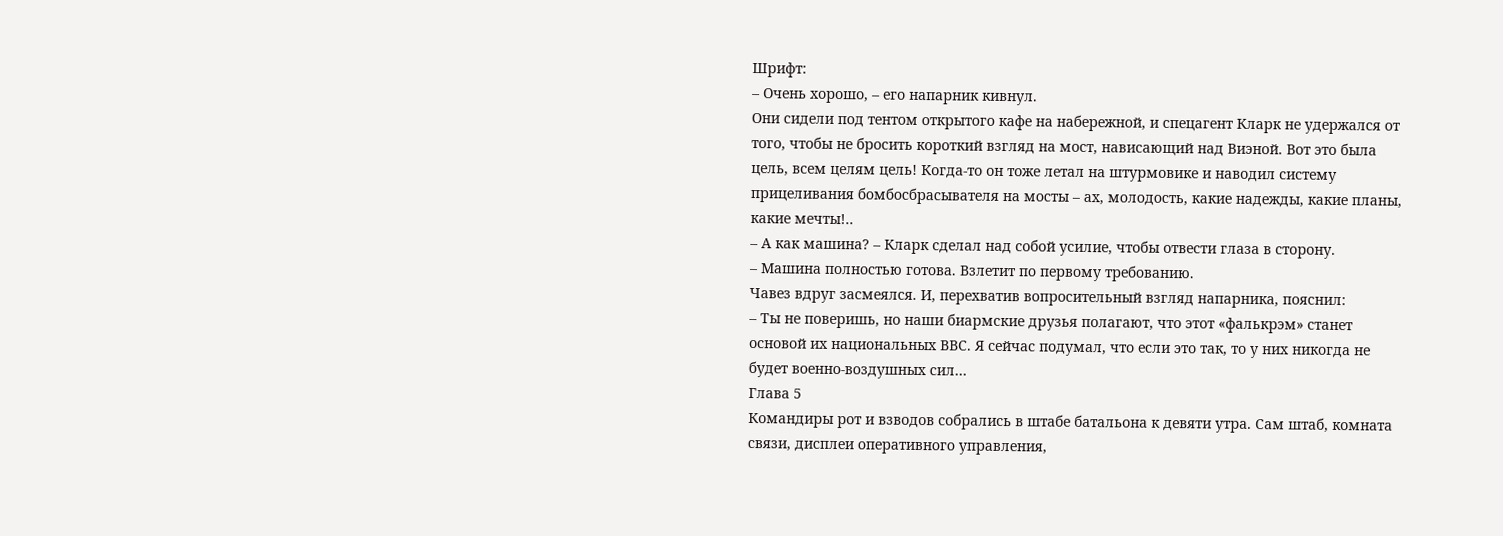Шрифт:
– Очень хорошо, – его напарник кивнул.
Они сидели под тентом открытого кафе на набережной, и спецагент Кларк не удержался от того, чтобы не бросить короткий взгляд на мост, нависающий над Виэной. Вот это была цель, всем целям цель! Когда-то он тоже летал на штурмовике и наводил систему прицеливания бомбосбрасывателя на мосты – ах, молодость, какие надежды, какие планы, какие мечты!..
– А как машина? – Кларк сделал над собой усилие, чтобы отвести глаза в сторону.
– Машина полностью готова. Взлетит по первому требованию.
Чавез вдруг засмеялся. И, перехватив вопросительный взгляд напарника, пояснил:
– Ты не поверишь, но наши биармские друзья полагают, что этот «фалькрэм» станет основой их национальных ВВС. Я сейчас подумал, что если это так, то у них никогда не будет военно-воздушных сил…
Глава 5
Командиры рот и взводов собрались в штабе батальона к девяти утра. Сам штаб, комната связи, дисплеи оперативного управления,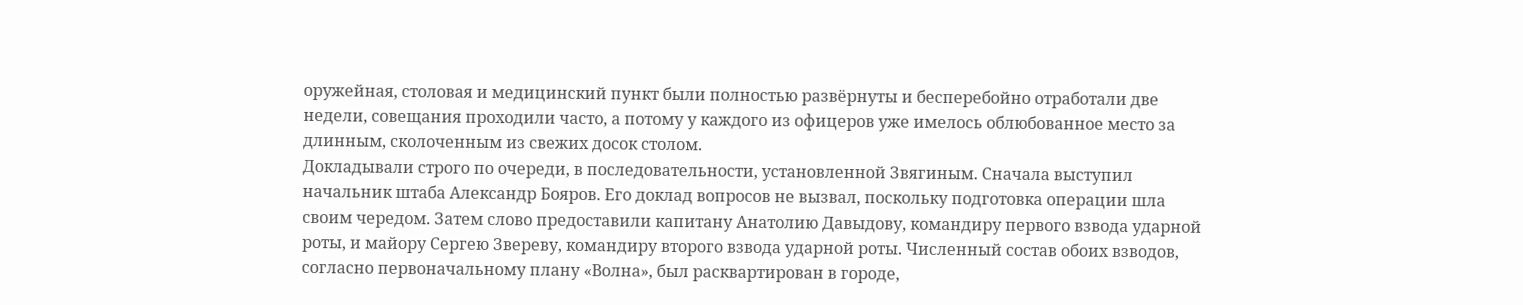оружейная, столовая и медицинский пункт были полностью развёрнуты и бесперебойно отработали две недели, совещания проходили часто, а потому у каждого из офицеров уже имелось облюбованное место за длинным, сколоченным из свежих досок столом.
Докладывали строго по очереди, в последовательности, установленной Звягиным. Сначала выступил начальник штаба Александр Бояров. Его доклад вопросов не вызвал, поскольку подготовка операции шла своим чередом. Затем слово предоставили капитану Анатолию Давыдову, командиру первого взвода ударной роты, и майору Сергею Звереву, командиру второго взвода ударной роты. Численный состав обоих взводов, согласно первоначальному плану «Волна», был расквартирован в городе,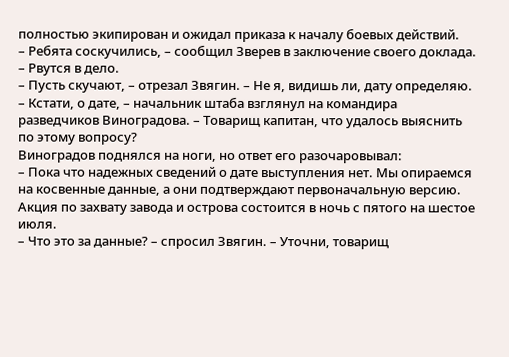полностью экипирован и ожидал приказа к началу боевых действий.
– Ребята соскучились, – сообщил Зверев в заключение своего доклада. – Рвутся в дело.
– Пусть скучают, – отрезал Звягин. – Не я, видишь ли, дату определяю.
– Кстати, о дате, – начальник штаба взглянул на командира разведчиков Виноградова. – Товарищ капитан, что удалось выяснить по этому вопросу?
Виноградов поднялся на ноги, но ответ его разочаровывал:
– Пока что надежных сведений о дате выступления нет. Мы опираемся на косвенные данные, а они подтверждают первоначальную версию. Акция по захвату завода и острова состоится в ночь с пятого на шестое июля.
– Что это за данные? – спросил Звягин. – Уточни, товарищ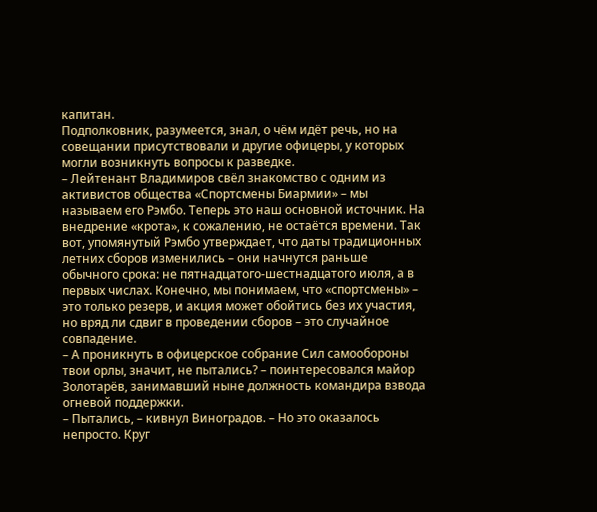капитан.
Подполковник, разумеется, знал, о чём идёт речь, но на совещании присутствовали и другие офицеры, у которых могли возникнуть вопросы к разведке.
– Лейтенант Владимиров свёл знакомство с одним из активистов общества «Спортсмены Биармии» – мы называем его Рэмбо. Теперь это наш основной источник. На внедрение «крота», к сожалению, не остаётся времени. Так вот, упомянутый Рэмбо утверждает, что даты традиционных летних сборов изменились – они начнутся раньше обычного срока: не пятнадцатого-шестнадцатого июля, а в первых числах. Конечно, мы понимаем, что «спортсмены» – это только резерв, и акция может обойтись без их участия, но вряд ли сдвиг в проведении сборов – это случайное совпадение.
– А проникнуть в офицерское собрание Сил самообороны твои орлы, значит, не пытались? – поинтересовался майор Золотарёв, занимавший ныне должность командира взвода огневой поддержки.
– Пытались, – кивнул Виноградов. – Но это оказалось непросто. Круг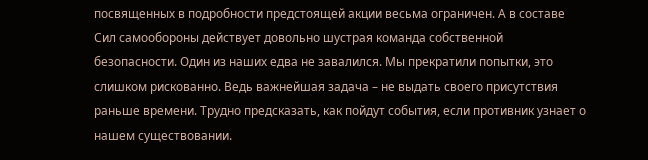посвященных в подробности предстоящей акции весьма ограничен. А в составе Сил самообороны действует довольно шустрая команда собственной безопасности. Один из наших едва не завалился. Мы прекратили попытки, это слишком рискованно. Ведь важнейшая задача – не выдать своего присутствия раньше времени. Трудно предсказать, как пойдут события, если противник узнает о нашем существовании.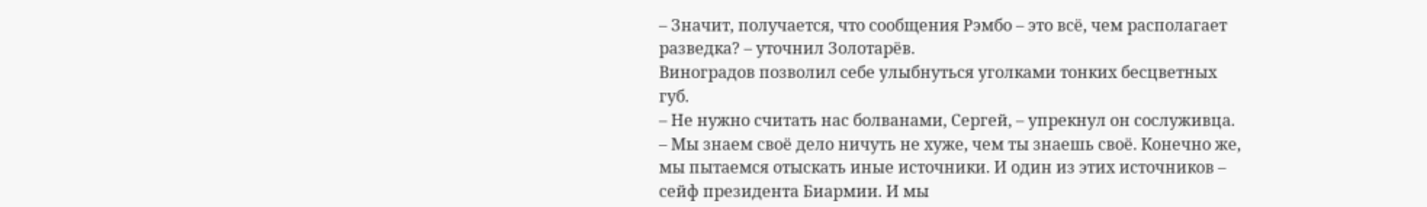– Значит, получается, что сообщения Рэмбо – это всё, чем располагает разведка? – уточнил Золотарёв.
Виноградов позволил себе улыбнуться уголками тонких бесцветных губ.
– Не нужно считать нас болванами, Сергей, – упрекнул он сослуживца. – Мы знаем своё дело ничуть не хуже, чем ты знаешь своё. Конечно же, мы пытаемся отыскать иные источники. И один из этих источников – сейф президента Биармии. И мы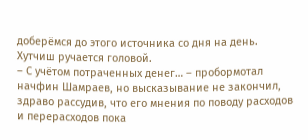доберёмся до этого источника со дня на день. Хутчиш ручается головой.
– С учётом потраченных денег… – пробормотал начфин Шамраев, но высказывание не закончил, здраво рассудив, что его мнения по поводу расходов и перерасходов пока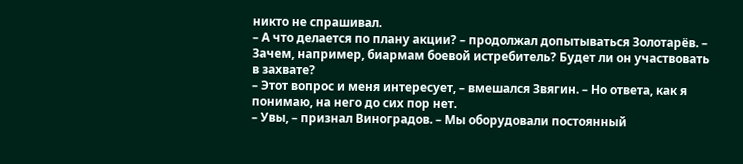никто не спрашивал.
– А что делается по плану акции? – продолжал допытываться Золотарёв. – Зачем, например, биармам боевой истребитель? Будет ли он участвовать в захвате?
– Этот вопрос и меня интересует, – вмешался Звягин. – Но ответа, как я понимаю, на него до сих пор нет.
– Увы, – признал Виноградов. – Мы оборудовали постоянный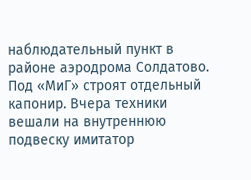наблюдательный пункт в районе аэродрома Солдатово. Под «МиГ» строят отдельный капонир. Вчера техники вешали на внутреннюю подвеску имитатор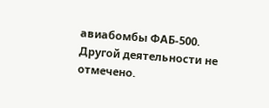авиабомбы ФАБ-500. Другой деятельности не отмечено.